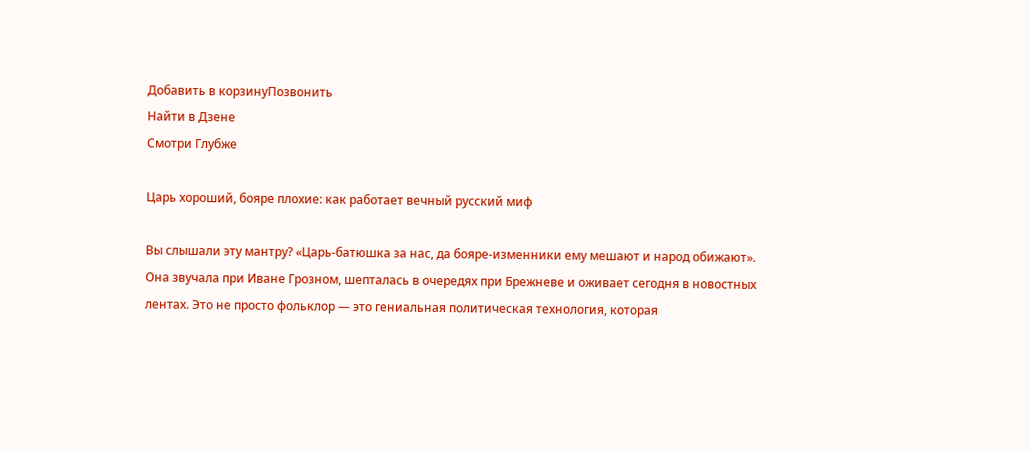Добавить в корзинуПозвонить
Найти в Дзене
Смотри Глубже

Царь хороший, бояре плохие: как работает вечный русский миф

Вы слышали эту мантру? «Царь-батюшка за нас, да бояре-изменники ему мешают и народ обижают». Она звучала при Иване Грозном, шепталась в очередях при Брежневе и оживает сегодня в новостных лентах. Это не просто фольклор — это гениальная политическая технология, которая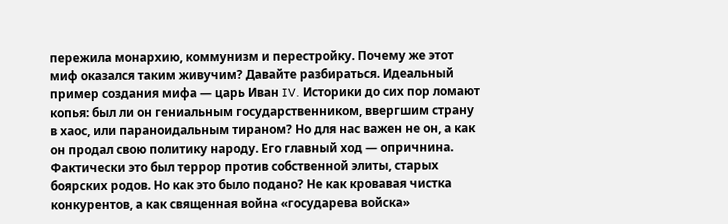пережила монархию, коммунизм и перестройку. Почему же этот миф оказался таким живучим? Давайте разбираться. Идеальный пример создания мифа — царь Иван IV. Историки до сих пор ломают копья: был ли он гениальным государственником, ввергшим страну в хаос, или параноидальным тираном? Но для нас важен не он, а как он продал свою политику народу. Его главный ход — опричнина. Фактически это был террор против собственной элиты, старых боярских родов. Но как это было подано? Не как кровавая чистка конкурентов, а как священная война «государева войска»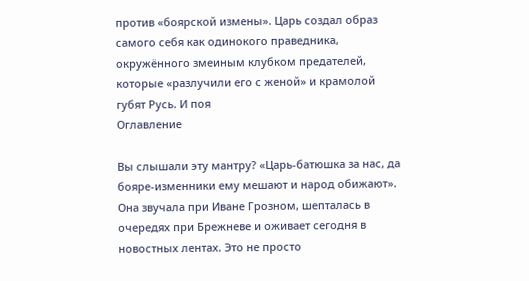против «боярской измены». Царь создал образ самого себя как одинокого праведника, окружённого змеиным клубком предателей, которые «разлучили его с женой» и крамолой губят Русь. И поя
Оглавление

Вы слышали эту мантру? «Царь-батюшка за нас, да бояре-изменники ему мешают и народ обижают». Она звучала при Иване Грозном, шепталась в очередях при Брежневе и оживает сегодня в новостных лентах. Это не просто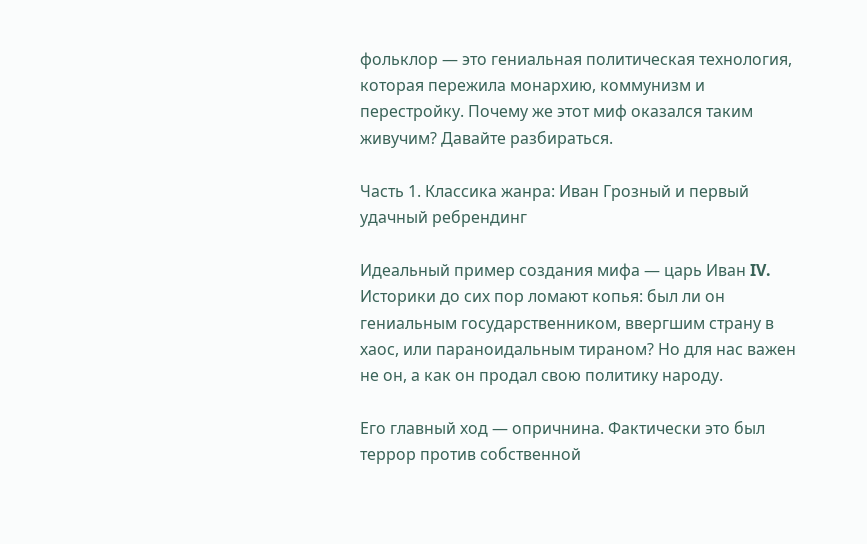фольклор — это гениальная политическая технология, которая пережила монархию, коммунизм и перестройку. Почему же этот миф оказался таким живучим? Давайте разбираться.

Часть 1. Классика жанра: Иван Грозный и первый удачный ребрендинг

Идеальный пример создания мифа — царь Иван IV. Историки до сих пор ломают копья: был ли он гениальным государственником, ввергшим страну в хаос, или параноидальным тираном? Но для нас важен не он, а как он продал свою политику народу.

Его главный ход — опричнина. Фактически это был террор против собственной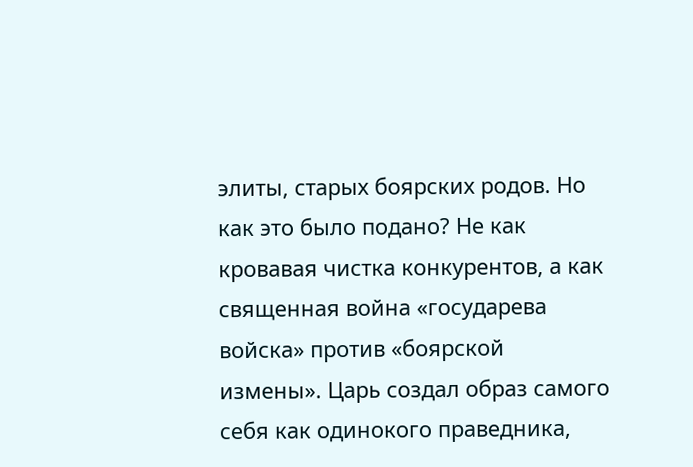элиты, старых боярских родов. Но как это было подано? Не как кровавая чистка конкурентов, а как священная война «государева войска» против «боярской измены». Царь создал образ самого себя как одинокого праведника,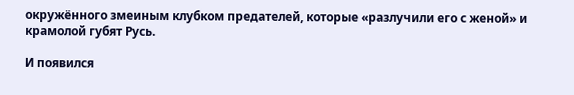окружённого змеиным клубком предателей, которые «разлучили его с женой» и крамолой губят Русь.

И появился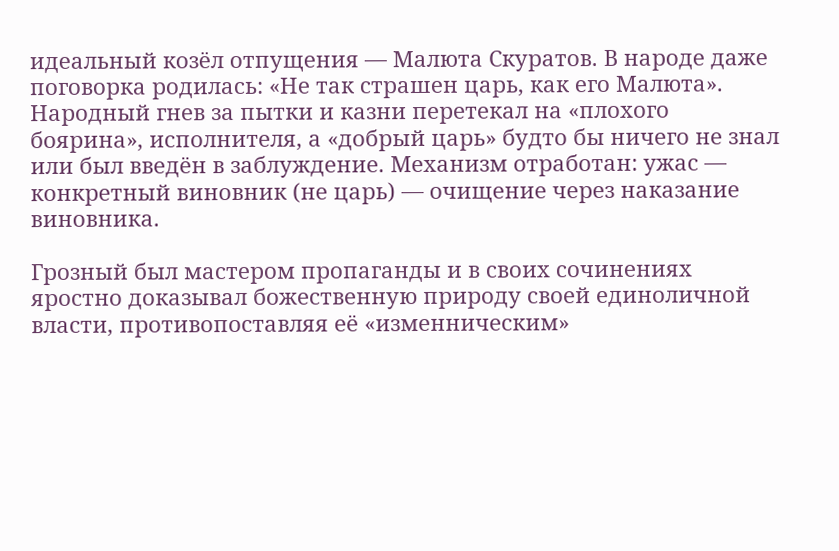идеальный козёл отпущения — Малюта Скуратов. В народе даже поговорка родилась: «Не так страшен царь, как его Малюта». Народный гнев за пытки и казни перетекал на «плохого боярина», исполнителя, а «добрый царь» будто бы ничего не знал или был введён в заблуждение. Механизм отработан: ужас — конкретный виновник (не царь) — очищение через наказание виновника.

Грозный был мастером пропаганды и в своих сочинениях яростно доказывал божественную природу своей единоличной власти, противопоставляя её «изменническим»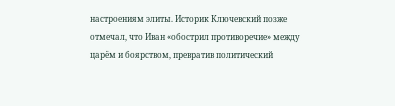настроениям элиты. Историк Ключевский позже отмечал, что Иван «обострил противоречие» между царём и боярством, превратив политический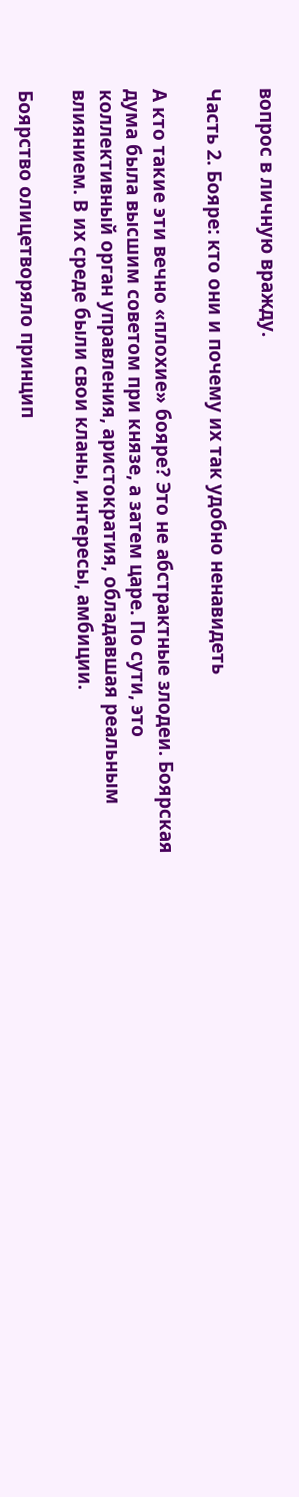вопрос в личную вражду.

Часть 2. Бояре: кто они и почему их так удобно ненавидеть

А кто такие эти вечно «плохие» бояре? Это не абстрактные злодеи. Боярская дума была высшим советом при князе, а затем царе. По сути, это коллективный орган управления, аристократия, обладавшая реальным влиянием. В их среде были свои кланы, интересы, амбиции.

Боярство олицетворяло принцип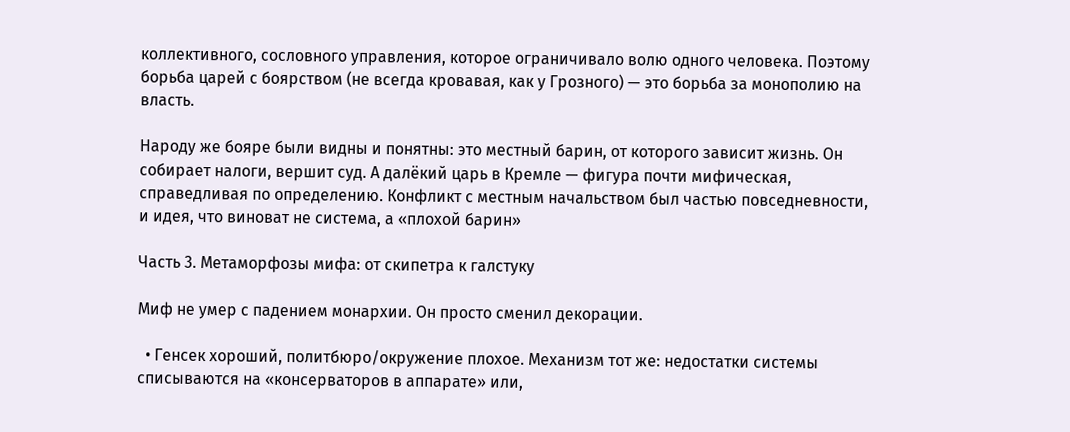коллективного, сословного управления, которое ограничивало волю одного человека. Поэтому борьба царей с боярством (не всегда кровавая, как у Грозного) — это борьба за монополию на власть.

Народу же бояре были видны и понятны: это местный барин, от которого зависит жизнь. Он собирает налоги, вершит суд. А далёкий царь в Кремле — фигура почти мифическая, справедливая по определению. Конфликт с местным начальством был частью повседневности, и идея, что виноват не система, а «плохой барин»

Часть 3. Метаморфозы мифа: от скипетра к галстуку

Миф не умер с падением монархии. Он просто сменил декорации.

  • Генсек хороший, политбюро/окружение плохое. Механизм тот же: недостатки системы списываются на «консерваторов в аппарате» или,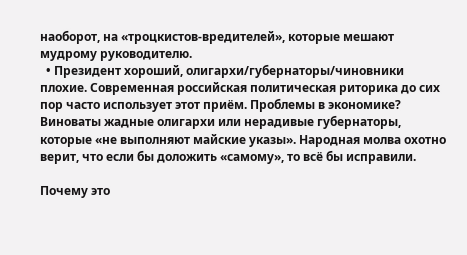наоборот, на «троцкистов-вредителей», которые мешают мудрому руководителю.
  • Президент хороший, олигархи/губернаторы/чиновники плохие. Современная российская политическая риторика до сих пор часто использует этот приём. Проблемы в экономике? Виноваты жадные олигархи или нерадивые губернаторы, которые «не выполняют майские указы». Народная молва охотно верит, что если бы доложить «самому», то всё бы исправили.

Почему это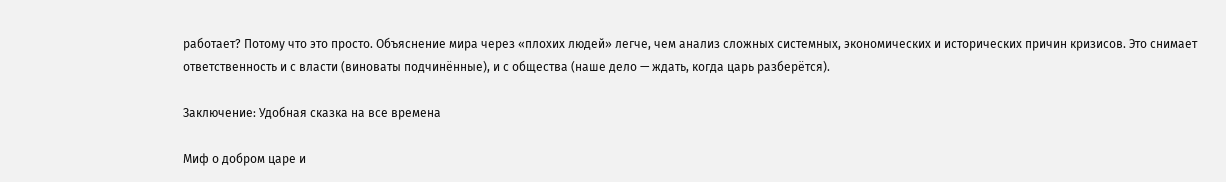работает? Потому что это просто. Объяснение мира через «плохих людей» легче, чем анализ сложных системных, экономических и исторических причин кризисов. Это снимает ответственность и с власти (виноваты подчинённые), и с общества (наше дело — ждать, когда царь разберётся).

Заключение: Удобная сказка на все времена

Миф о добром царе и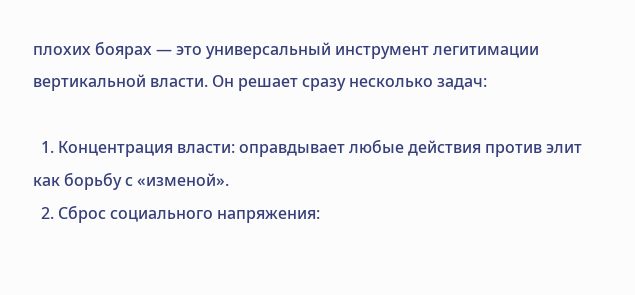плохих боярах — это универсальный инструмент легитимации вертикальной власти. Он решает сразу несколько задач:

  1. Концентрация власти: оправдывает любые действия против элит как борьбу с «изменой».
  2. Сброс социального напряжения: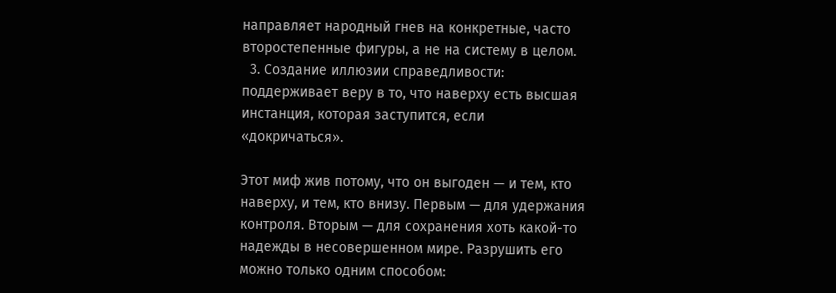направляет народный гнев на конкретные, часто второстепенные фигуры, а не на систему в целом.
  3. Создание иллюзии справедливости: поддерживает веру в то, что наверху есть высшая инстанция, которая заступится, если «докричаться».

Этот миф жив потому, что он выгоден — и тем, кто наверху, и тем, кто внизу. Первым — для удержания контроля. Вторым — для сохранения хоть какой-то надежды в несовершенном мире. Разрушить его можно только одним способом: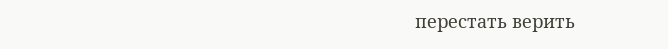перестать верить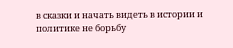в сказки и начать видеть в истории и политике не борьбу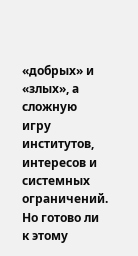«добрых» и «злых», а сложную игру институтов, интересов и системных ограничений. Но готово ли к этому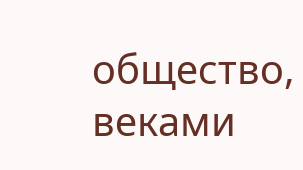общество, веками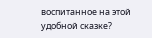воспитанное на этой удобной сказке?